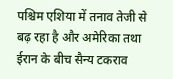पश्चिम एशिया में तनाव तेजी से बढ़ रहा है और अमेरिका तथा ईरान के बीच सैन्य टकराव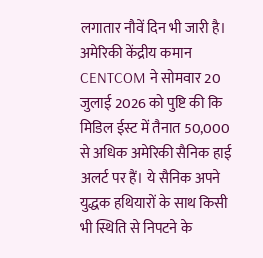लगातार नौवें दिन भी जारी है। अमेरिकी केंद्रीय कमान CENTCOM ने सोमवार 20 जुलाई 2026 को पुष्टि की कि मिडिल ईस्ट में तैनात 50,000 से अधिक अमेरिकी सैनिक हाई अलर्ट पर हैं। ये सैनिक अपने युद्धक हथियारों के साथ किसी भी स्थिति से निपटने के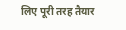लिए पूरी तरह तैयार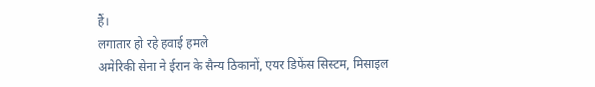हैं।
लगातार हो रहे हवाई हमले
अमेरिकी सेना ने ईरान के सैन्य ठिकानों, एयर डिफेंस सिस्टम, मिसाइल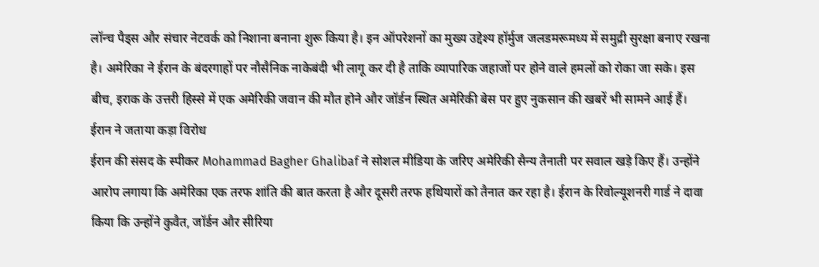लॉन्च पैड्स और संचार नेटवर्क को निशाना बनाना शुरू किया है। इन ऑपरेशनों का मुख्य उद्देश्य हॉर्मुज जलडमरूमध्य में समुद्री सुरक्षा बनाए रखना है। अमेरिका ने ईरान के बंदरगाहों पर नौसैनिक नाकेबंदी भी लागू कर दी है ताकि व्यापारिक जहाजों पर होने वाले हमलों को रोका जा सके। इस बीच, इराक के उत्तरी हिस्से में एक अमेरिकी जवान की मौत होने और जॉर्डन स्थित अमेरिकी बेस पर हुए नुकसान की खबरें भी सामने आई हैं।
ईरान ने जताया कड़ा विरोध
ईरान की संसद के स्पीकर Mohammad Bagher Ghalibaf ने सोशल मीडिया के जरिए अमेरिकी सैन्य तैनाती पर सवाल खड़े किए हैं। उन्होंने आरोप लगाया कि अमेरिका एक तरफ शांति की बात करता है और दूसरी तरफ हथियारों को तैनात कर रहा है। ईरान के रिवोल्यूशनरी गार्ड ने दावा किया कि उन्होंने कुवैत, जॉर्डन और सीरिया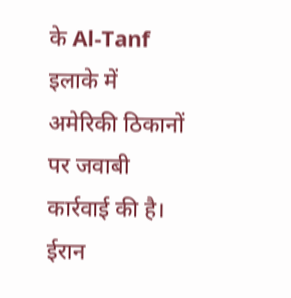के Al-Tanf इलाके में अमेरिकी ठिकानों पर जवाबी कार्रवाई की है। ईरान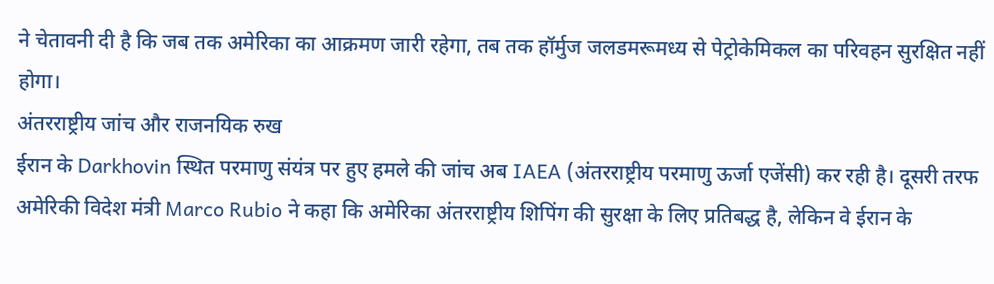ने चेतावनी दी है कि जब तक अमेरिका का आक्रमण जारी रहेगा, तब तक हॉर्मुज जलडमरूमध्य से पेट्रोकेमिकल का परिवहन सुरक्षित नहीं होगा।
अंतरराष्ट्रीय जांच और राजनयिक रुख
ईरान के Darkhovin स्थित परमाणु संयंत्र पर हुए हमले की जांच अब IAEA (अंतरराष्ट्रीय परमाणु ऊर्जा एजेंसी) कर रही है। दूसरी तरफ अमेरिकी विदेश मंत्री Marco Rubio ने कहा कि अमेरिका अंतरराष्ट्रीय शिपिंग की सुरक्षा के लिए प्रतिबद्ध है, लेकिन वे ईरान के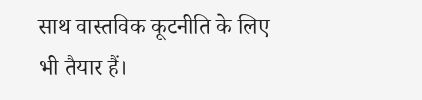साथ वास्तविक कूटनीति के लिए भी तैयार हैं।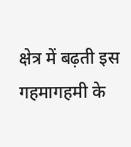क्षेत्र में बढ़ती इस गहमागहमी के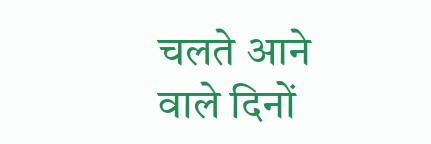चलते आने वाले दिनों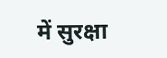में सुरक्षा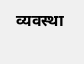व्यवस्था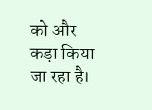को और कड़ा किया जा रहा है।